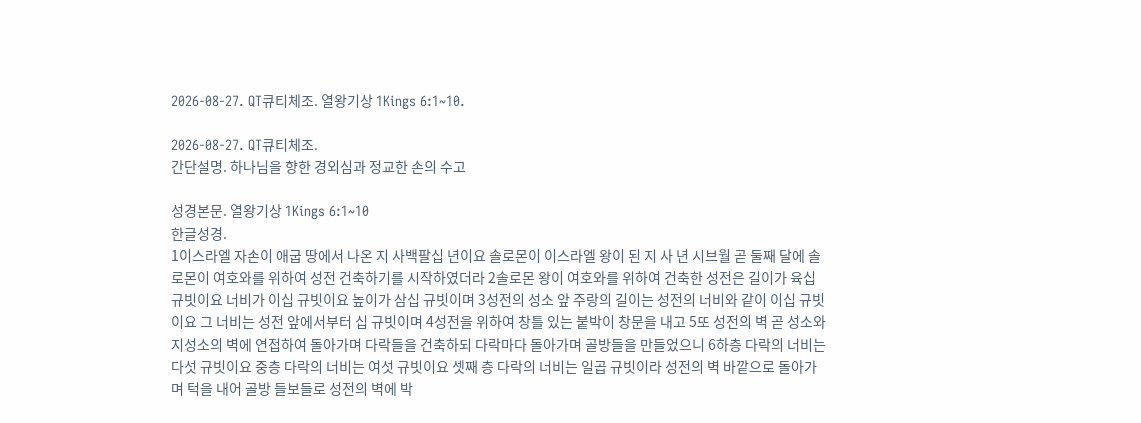2026-08-27. QT큐티체조. 열왕기상 1Kings 6:1~10.

2026-08-27. QT큐티체조.
간단설명. 하나님을 향한 경외심과 정교한 손의 수고

성경본문. 열왕기상 1Kings 6:1~10
한글성경.
1이스라엘 자손이 애굽 땅에서 나온 지 사백팔십 년이요 솔로몬이 이스라엘 왕이 된 지 사 년 시브월 곧 둘째 달에 솔로몬이 여호와를 위하여 성전 건축하기를 시작하였더라 2솔로몬 왕이 여호와를 위하여 건축한 성전은 길이가 육십 규빗이요 너비가 이십 규빗이요 높이가 삼십 규빗이며 3성전의 성소 앞 주랑의 길이는 성전의 너비와 같이 이십 규빗이요 그 너비는 성전 앞에서부터 십 규빗이며 4성전을 위하여 창틀 있는 붙박이 창문을 내고 5또 성전의 벽 곧 성소와 지성소의 벽에 연접하여 돌아가며 다락들을 건축하되 다락마다 돌아가며 골방들을 만들었으니 6하층 다락의 너비는 다섯 규빗이요 중층 다락의 너비는 여섯 규빗이요 셋째 층 다락의 너비는 일곱 규빗이라 성전의 벽 바깥으로 돌아가며 턱을 내어 골방 들보들로 성전의 벽에 박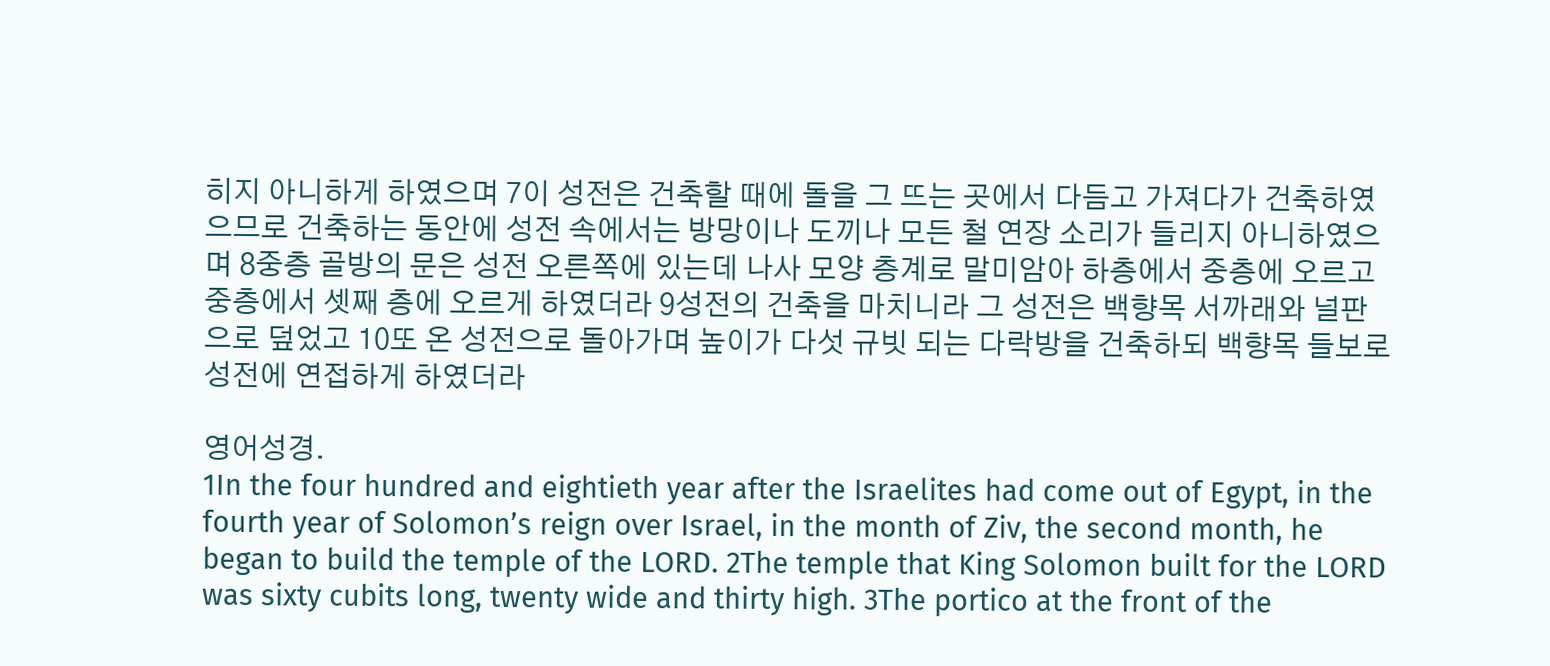히지 아니하게 하였으며 7이 성전은 건축할 때에 돌을 그 뜨는 곳에서 다듬고 가져다가 건축하였으므로 건축하는 동안에 성전 속에서는 방망이나 도끼나 모든 철 연장 소리가 들리지 아니하였으며 8중층 골방의 문은 성전 오른쪽에 있는데 나사 모양 층계로 말미암아 하층에서 중층에 오르고 중층에서 셋째 층에 오르게 하였더라 9성전의 건축을 마치니라 그 성전은 백향목 서까래와 널판으로 덮었고 10또 온 성전으로 돌아가며 높이가 다섯 규빗 되는 다락방을 건축하되 백향목 들보로 성전에 연접하게 하였더라

영어성경.
1In the four hundred and eightieth year after the Israelites had come out of Egypt, in the fourth year of Solomon’s reign over Israel, in the month of Ziv, the second month, he began to build the temple of the LORD. 2The temple that King Solomon built for the LORD was sixty cubits long, twenty wide and thirty high. 3The portico at the front of the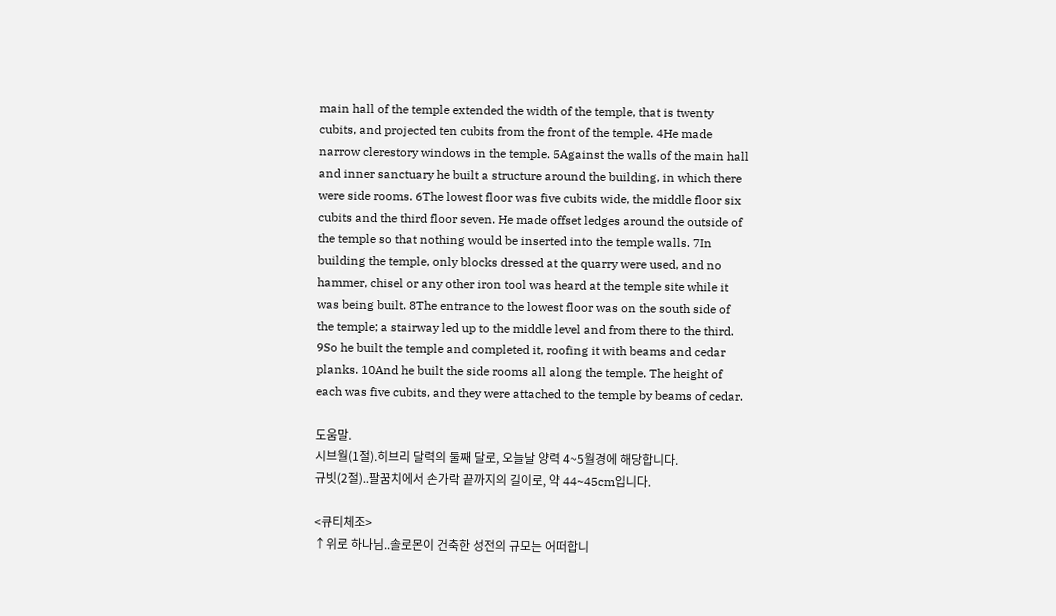main hall of the temple extended the width of the temple, that is twenty cubits, and projected ten cubits from the front of the temple. 4He made narrow clerestory windows in the temple. 5Against the walls of the main hall and inner sanctuary he built a structure around the building, in which there were side rooms. 6The lowest floor was five cubits wide, the middle floor six cubits and the third floor seven. He made offset ledges around the outside of the temple so that nothing would be inserted into the temple walls. 7In building the temple, only blocks dressed at the quarry were used, and no hammer, chisel or any other iron tool was heard at the temple site while it was being built. 8The entrance to the lowest floor was on the south side of the temple; a stairway led up to the middle level and from there to the third. 9So he built the temple and completed it, roofing it with beams and cedar planks. 10And he built the side rooms all along the temple. The height of each was five cubits, and they were attached to the temple by beams of cedar.

도움말.
시브월(1절).히브리 달력의 둘째 달로, 오늘날 양력 4~5월경에 해당합니다.
규빗(2절)..팔꿈치에서 손가락 끝까지의 길이로, 약 44~45cm입니다.

<큐티체조>
↑위로 하나님..솔로몬이 건축한 성전의 규모는 어떠합니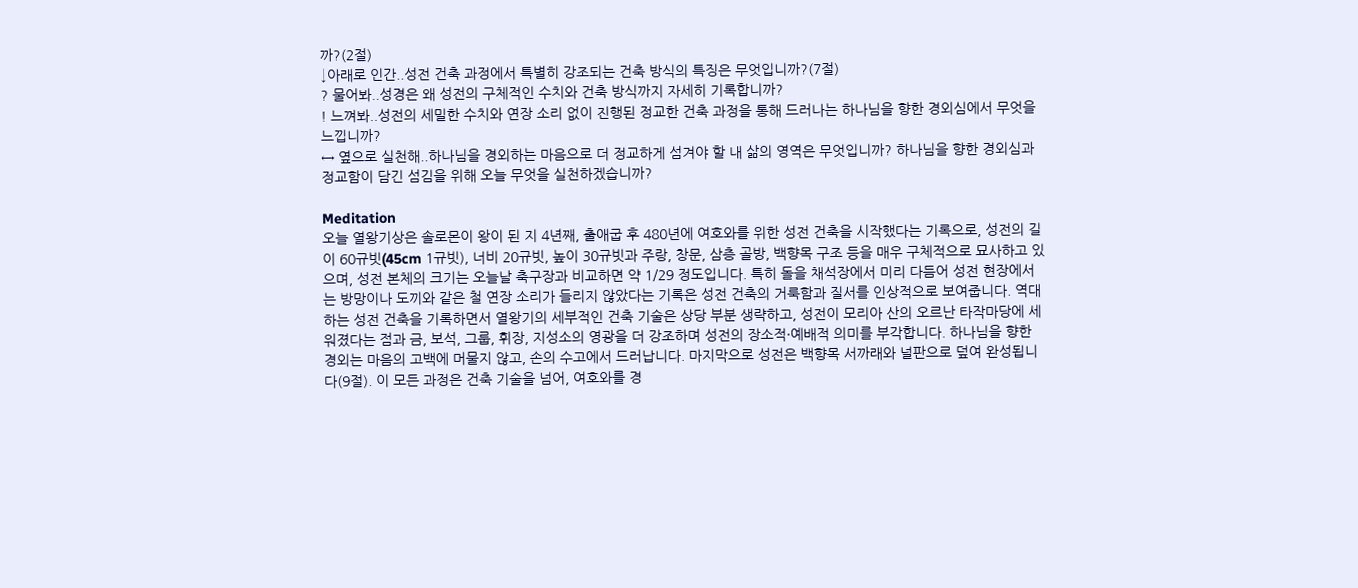까?(2절)
↓아래로 인간..성전 건축 과정에서 특별히 강조되는 건축 방식의 특징은 무엇입니까?(7절)
? 물어봐..성경은 왜 성전의 구체적인 수치와 건축 방식까지 자세히 기록합니까?
! 느껴봐..성전의 세밀한 수치와 연장 소리 없이 진행된 정교한 건축 과정을 통해 드러나는 하나님을 향한 경외심에서 무엇을 느낍니까?
↔ 옆으로 실천해..하나님을 경외하는 마음으로 더 정교하게 섬겨야 할 내 삶의 영역은 무엇입니까? 하나님을 향한 경외심과 정교함이 담긴 섬김을 위해 오늘 무엇을 실천하겠습니까?

Meditation
오늘 열왕기상은 솔로몬이 왕이 된 지 4년째, 출애굽 후 480년에 여호와를 위한 성전 건축을 시작했다는 기록으로, 성전의 길이 60규빗(45cm 1규빗), 너비 20규빗, 높이 30규빗과 주랑, 창문, 삼층 골방, 백향목 구조 등을 매우 구체적으로 묘사하고 있으며, 성전 본체의 크기는 오늘날 축구장과 비교하면 약 1/29 정도입니다. 특히 돌을 채석장에서 미리 다듬어 성전 현장에서는 방망이나 도끼와 같은 철 연장 소리가 들리지 않았다는 기록은 성전 건축의 거룩함과 질서를 인상적으로 보여줍니다. 역대하는 성전 건축을 기록하면서 열왕기의 세부적인 건축 기술은 상당 부분 생략하고, 성전이 모리아 산의 오르난 타작마당에 세워졌다는 점과 금, 보석, 그룹, 휘장, 지성소의 영광을 더 강조하며 성전의 장소적·예배적 의미를 부각합니다. 하나님을 향한 경외는 마음의 고백에 머물지 않고, 손의 수고에서 드러납니다. 마지막으로 성전은 백향목 서까래와 널판으로 덮여 완성됩니다(9절). 이 모든 과정은 건축 기술을 넘어, 여호와를 경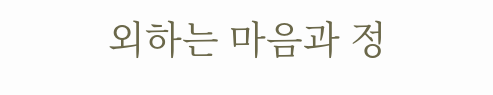외하는 마음과 정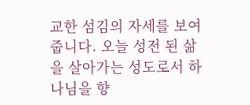교한 섬김의 자세를 보여줍니다. 오늘 성전 된 삶을 살아가는 성도로서 하나님을 향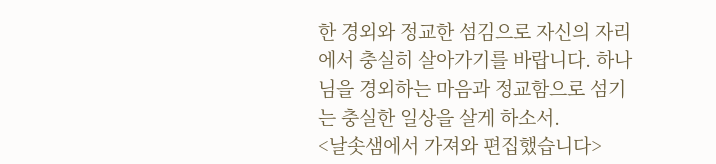한 경외와 정교한 섬김으로 자신의 자리에서 충실히 살아가기를 바랍니다. 하나님을 경외하는 마음과 정교함으로 섬기는 충실한 일상을 살게 하소서.
<날솟샘에서 가져와 편집했습니다>